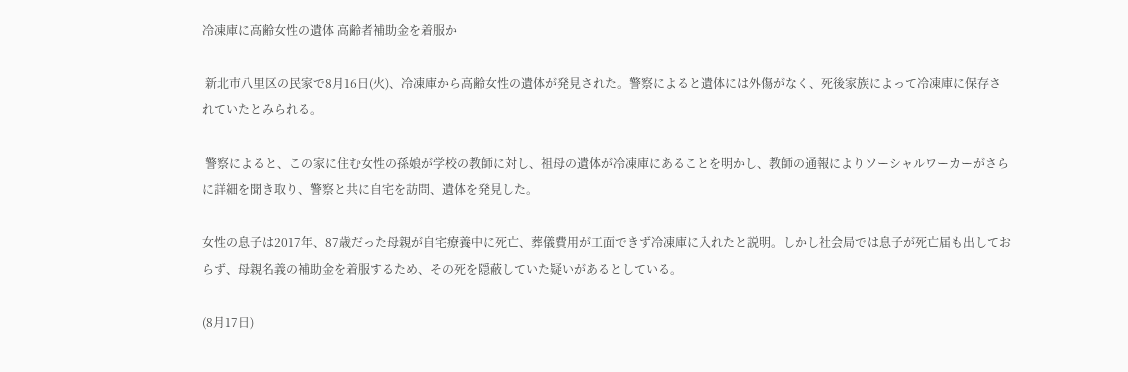冷凍庫に高齢女性の遺体 高齢者補助金を着服か

 新北市八里区の民家で8月16日(火)、冷凍庫から高齢女性の遺体が発見された。警察によると遺体には外傷がなく、死後家族によって冷凍庫に保存されていたとみられる。

 警察によると、この家に住む女性の孫娘が学校の教師に対し、祖母の遺体が冷凍庫にあることを明かし、教師の通報によりソーシャルワーカーがさらに詳細を聞き取り、警察と共に自宅を訪問、遺体を発見した。

女性の息子は2017年、87歳だった母親が自宅療養中に死亡、葬儀費用が工面できず冷凍庫に入れたと説明。しかし社会局では息子が死亡届も出しておらず、母親名義の補助金を着服するため、その死を隠蔽していた疑いがあるとしている。

(8月17日)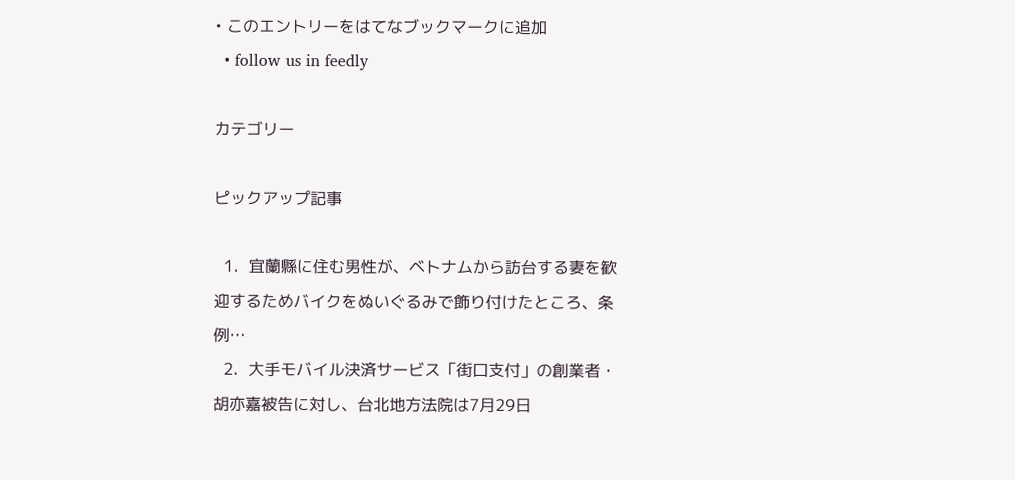• このエントリーをはてなブックマークに追加
  • follow us in feedly

カテゴリー

ピックアップ記事

  1.  宜蘭縣に住む男性が、ベトナムから訪台する妻を歓迎するためバイクをぬいぐるみで飾り付けたところ、条例…
  2.  大手モバイル決済サービス「街口支付」の創業者・胡亦嘉被告に対し、台北地方法院は7月29日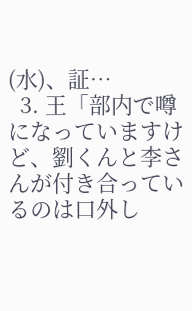(水)、証…
  3. 王「部内で噂になっていますけど、劉くんと李さんが付き合っているのは口外し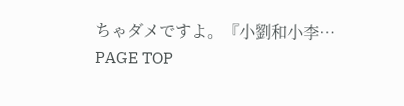ちゃダメですよ。『小劉和小李…
PAGE TOP